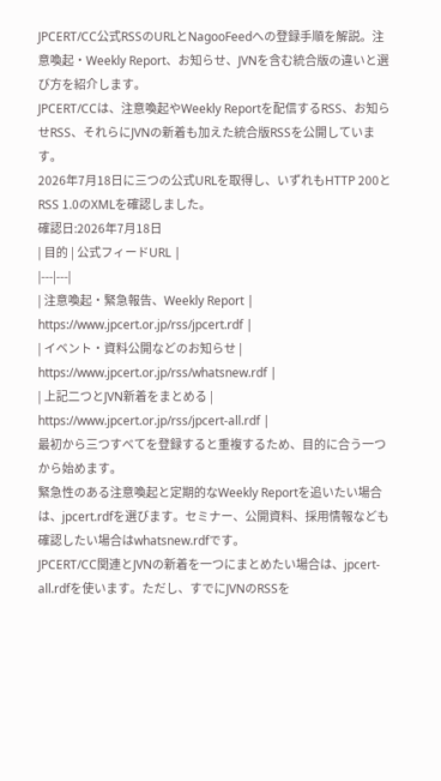JPCERT/CC公式RSSのURLとNagooFeedへの登録手順を解説。注意喚起・Weekly Report、お知らせ、JVNを含む統合版の違いと選び方を紹介します。
JPCERT/CCは、注意喚起やWeekly Reportを配信するRSS、お知らせRSS、それらにJVNの新着も加えた統合版RSSを公開しています。
2026年7月18日に三つの公式URLを取得し、いずれもHTTP 200とRSS 1.0のXMLを確認しました。
確認日:2026年7月18日
| 目的 | 公式フィードURL |
|---|---|
| 注意喚起・緊急報告、Weekly Report | https://www.jpcert.or.jp/rss/jpcert.rdf |
| イベント・資料公開などのお知らせ | https://www.jpcert.or.jp/rss/whatsnew.rdf |
| 上記二つとJVN新着をまとめる | https://www.jpcert.or.jp/rss/jpcert-all.rdf |
最初から三つすべてを登録すると重複するため、目的に合う一つから始めます。
緊急性のある注意喚起と定期的なWeekly Reportを追いたい場合は、jpcert.rdfを選びます。セミナー、公開資料、採用情報なども確認したい場合はwhatsnew.rdfです。
JPCERT/CC関連とJVNの新着を一つにまとめたい場合は、jpcert-all.rdfを使います。ただし、すでにJVNのRSSを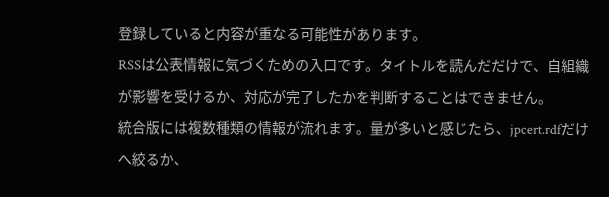登録していると内容が重なる可能性があります。
RSSは公表情報に気づくための入口です。タイトルを読んだだけで、自組織が影響を受けるか、対応が完了したかを判断することはできません。
統合版には複数種類の情報が流れます。量が多いと感じたら、jpcert.rdfだけへ絞るか、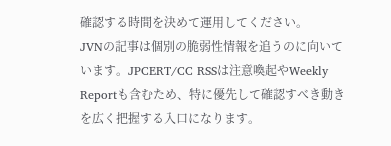確認する時間を決めて運用してください。
JVNの記事は個別の脆弱性情報を追うのに向いています。JPCERT/CC RSSは注意喚起やWeekly Reportも含むため、特に優先して確認すべき動きを広く把握する入口になります。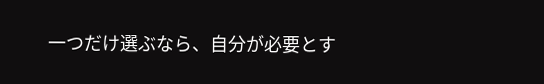一つだけ選ぶなら、自分が必要とす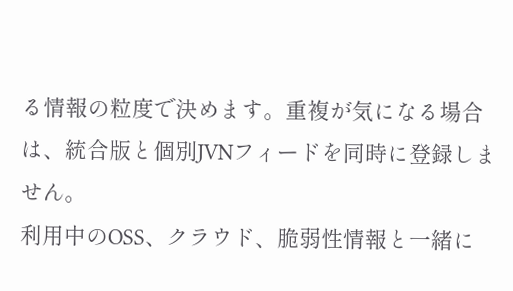る情報の粒度で決めます。重複が気になる場合は、統合版と個別JVNフィードを同時に登録しません。
利用中のOSS、クラウド、脆弱性情報と一緒に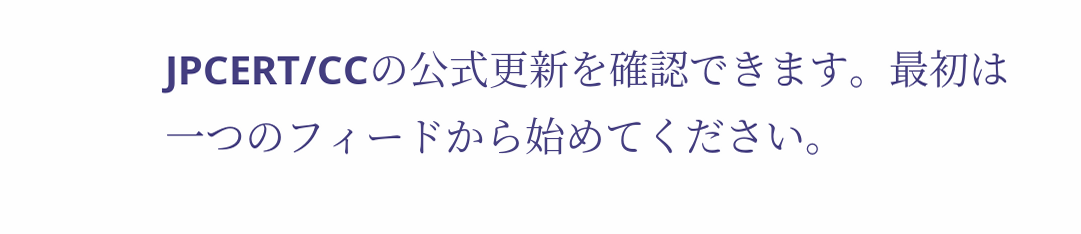JPCERT/CCの公式更新を確認できます。最初は一つのフィードから始めてください。